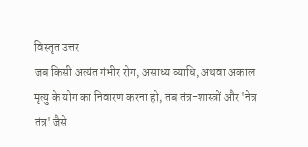विस्तृत उत्तर
जब किसी अत्यंत गंभीर रोग, असाध्य व्याधि, अथवा अकाल मृत्यु के योग का निवारण करना हो, तब तंत्र-शास्त्रों और 'नेत्र तंत्र' जैसे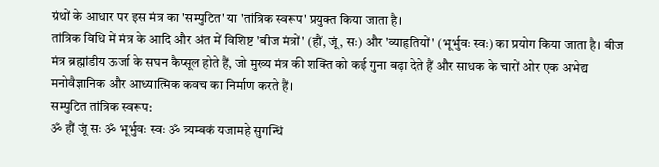ग्रंथों के आधार पर इस मंत्र का 'सम्पुटित' या 'तांत्रिक स्वरूप' प्रयुक्त किया जाता है।
तांत्रिक विधि में मंत्र के आदि और अंत में विशिष्ट 'बीज मंत्रों' (हौं, जूं, सः) और 'व्याहृतियों' (भूर्भुवः स्वः) का प्रयोग किया जाता है। बीज मंत्र ब्रह्मांडीय ऊर्जा के सघन कैप्सूल होते हैं, जो मुख्य मंत्र की शक्ति को कई गुना बढ़ा देते हैं और साधक के चारों ओर एक अभेद्य मनोवैज्ञानिक और आध्यात्मिक कवच का निर्माण करते हैं।
सम्पुटित तांत्रिक स्वरूप:
ॐ हौं जूं सः ॐ भूर्भुवः स्वः ॐ त्र्यम्बकं यजामहे सुगन्धिं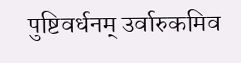पुष्टिवर्धनम् उर्वारुकमिव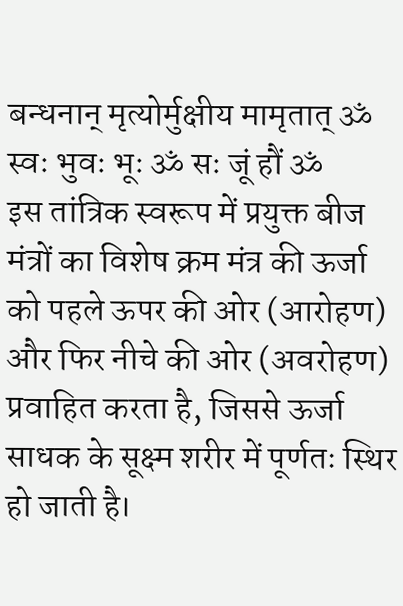बन्धनान् मृत्योर्मुक्षीय मामृतात् ॐ स्वः भुवः भूः ॐ सः जूं हौं ॐ
इस तांत्रिक स्वरूप में प्रयुक्त बीज मंत्रों का विशेष क्रम मंत्र की ऊर्जा को पहले ऊपर की ओर (आरोहण) और फिर नीचे की ओर (अवरोहण) प्रवाहित करता है, जिससे ऊर्जा साधक के सूक्ष्म शरीर में पूर्णतः स्थिर हो जाती है।